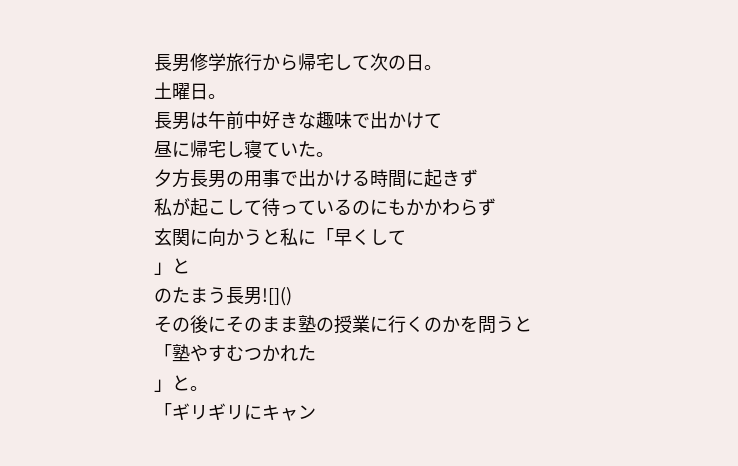長男修学旅行から帰宅して次の日。
土曜日。
長男は午前中好きな趣味で出かけて
昼に帰宅し寝ていた。
夕方長男の用事で出かける時間に起きず
私が起こして待っているのにもかかわらず
玄関に向かうと私に「早くして
」と
のたまう長男![]()
その後にそのまま塾の授業に行くのかを問うと
「塾やすむつかれた
」と。
「ギリギリにキャン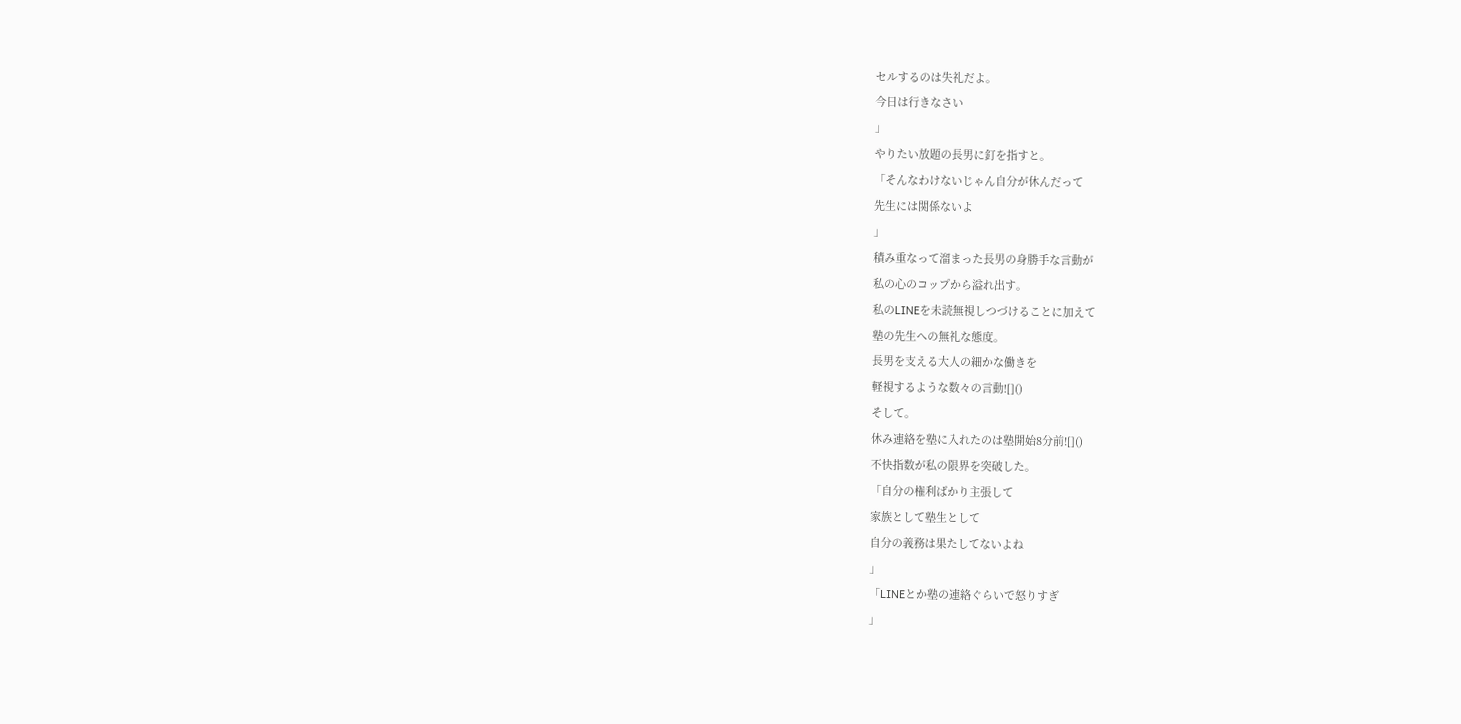セルするのは失礼だよ。
今日は行きなさい
」
やりたい放題の長男に釘を指すと。
「そんなわけないじゃん自分が休んだって
先生には関係ないよ
」
積み重なって溜まった長男の身勝手な言動が
私の心のコップから溢れ出す。
私のLINEを未読無視しつづけることに加えて
塾の先生への無礼な態度。
長男を支える大人の細かな働きを
軽視するような数々の言動![]()
そして。
休み連絡を塾に入れたのは塾開始8分前![]()
不快指数が私の限界を突破した。
「自分の権利ばかり主張して
家族として塾生として
自分の義務は果たしてないよね
」
「LINEとか塾の連絡ぐらいで怒りすぎ
」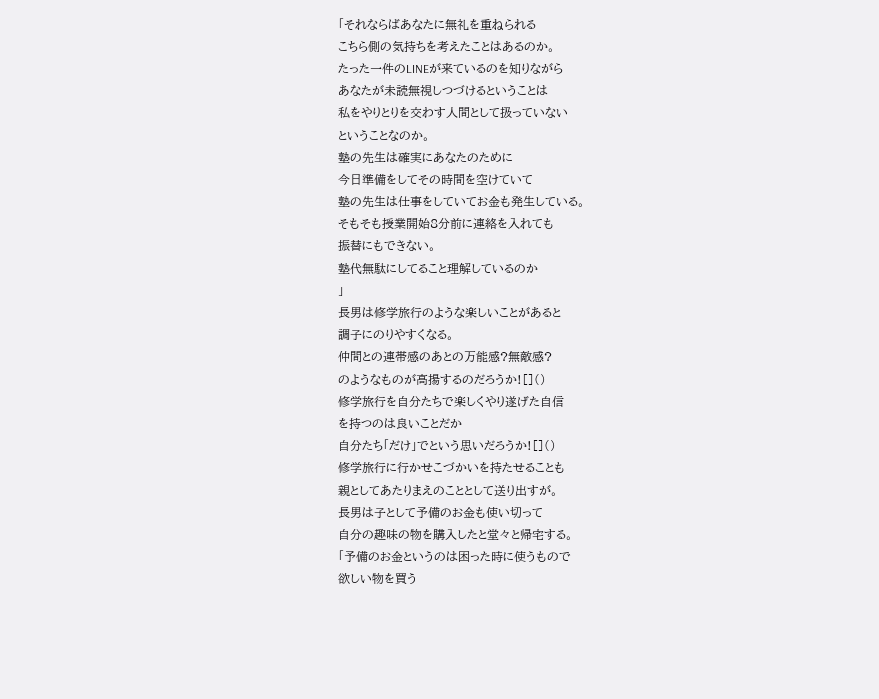「それならばあなたに無礼を重ねられる
こちら側の気持ちを考えたことはあるのか。
たった一件のLINEが来ているのを知りながら
あなたが未読無視しつづけるということは
私をやりとりを交わす人間として扱っていない
ということなのか。
塾の先生は確実にあなたのために
今日準備をしてその時間を空けていて
塾の先生は仕事をしていてお金も発生している。
そもそも授業開始8分前に連絡を入れても
振替にもできない。
塾代無駄にしてること理解しているのか
」
長男は修学旅行のような楽しいことがあると
調子にのりやすくなる。
仲間との連帯感のあとの万能感?無敵感?
のようなものが高揚するのだろうか![]()
修学旅行を自分たちで楽しくやり遂げた自信
を持つのは良いことだか
自分たち「だけ」でという思いだろうか![]()
修学旅行に行かせこづかいを持たせることも
親としてあたりまえのこととして送り出すが。
長男は子として予備のお金も使い切って
自分の趣味の物を購入したと堂々と帰宅する。
「予備のお金というのは困った時に使うもので
欲しい物を買う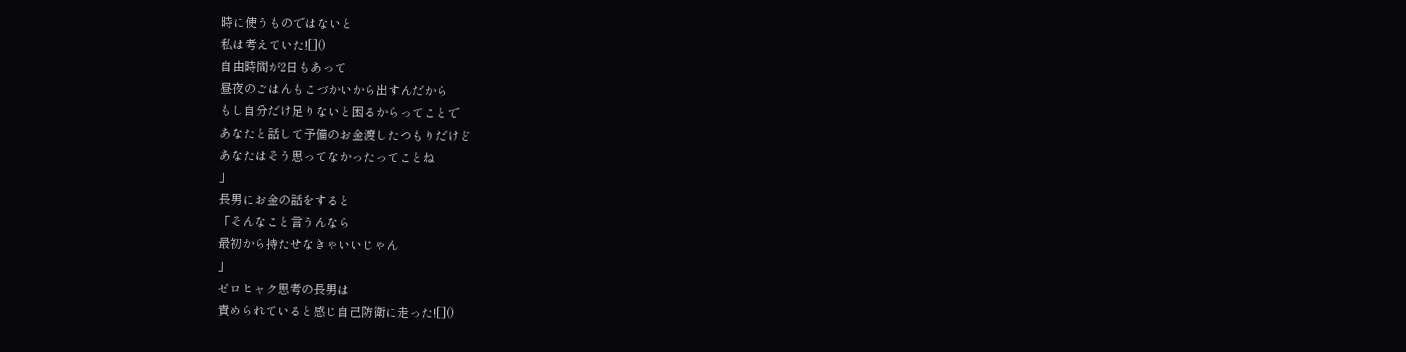時に使うものではないと
私は考えていた![]()
自由時間が2日もあって
昼夜のごはんもこづかいから出すんだから
もし自分だけ足りないと困るからってことで
あなたと話して予備のお金渡したつもりだけど
あなたはそう思ってなかったってことね
」
長男にお金の話をすると
「そんなこと言うんなら
最初から持たせなきゃいいじゃん
」
ゼロヒャク思考の長男は
責められていると感じ自己防衛に走った![]()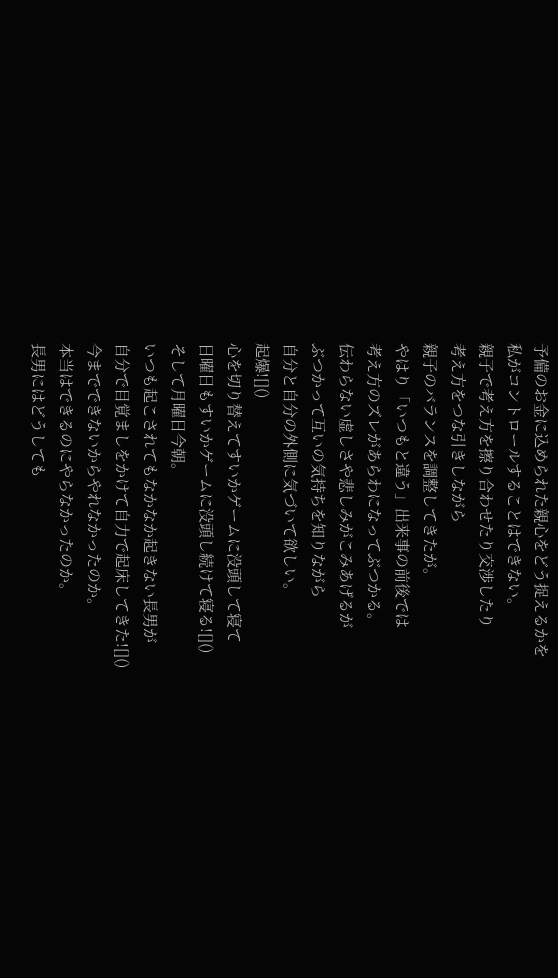予備のお金に込められた親心をどう捉えるかを
私がコントロールすることはできない。
親子で考え方を擦り合わせたり交渉したり
考え方をつな引きしながら
親子のバランスを調整してきたが。
やはり「いつもと違う」出来事の前後では
考え方のズレがあらわになってぶつかる。
伝わらない虚しさや悲しみがこみあげるが
ぶつかって互いの気持ちを知りながら
自分と自分の外側に気づいて欲しい。
起爆![]()
心を切り替えてすいかゲームに没頭して寝て
日曜日もすいかゲームに没頭し続けて寝る![]()
そして月曜日今朝。
いつも起こされてもなかなか起きない長男が
自分で目覚ましをかけて自力で起床してきた![]()
今までできないからやれなかったのか。
本当はできるのにやらなかったのか。
長男にはどうしても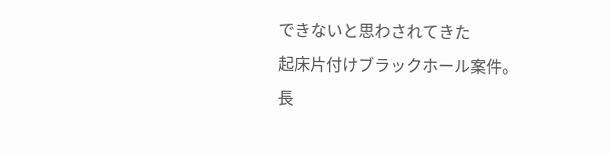できないと思わされてきた
起床片付けブラックホール案件。
長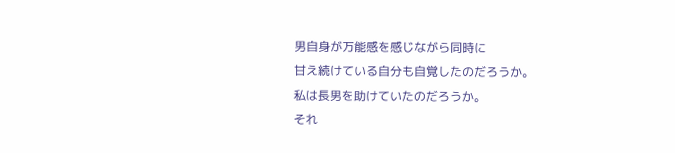男自身が万能感を感じながら同時に
甘え続けている自分も自覚したのだろうか。
私は長男を助けていたのだろうか。
それ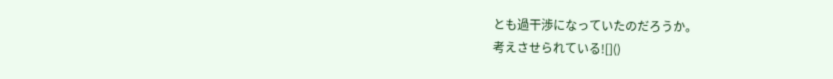とも過干渉になっていたのだろうか。
考えさせられている![]()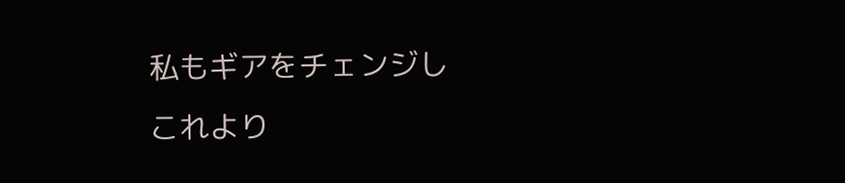私もギアをチェンジし
これより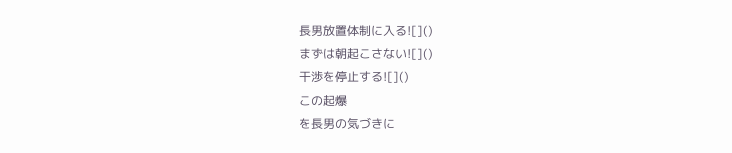長男放置体制に入る![]()
まずは朝起こさない![]()
干渉を停止する![]()
この起爆
を長男の気づきに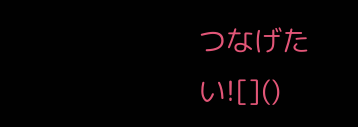つなげたい![]()